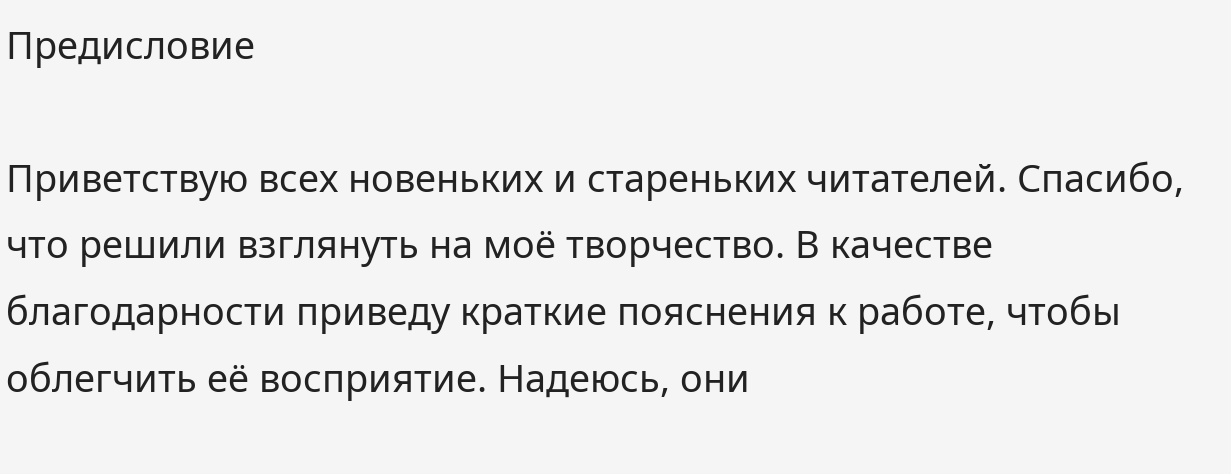Предисловие

Приветствую всех новеньких и стареньких читателей. Спасибо, что решили взглянуть на моё творчество. В качестве благодарности приведу краткие пояснения к работе, чтобы облегчить её восприятие. Надеюсь, они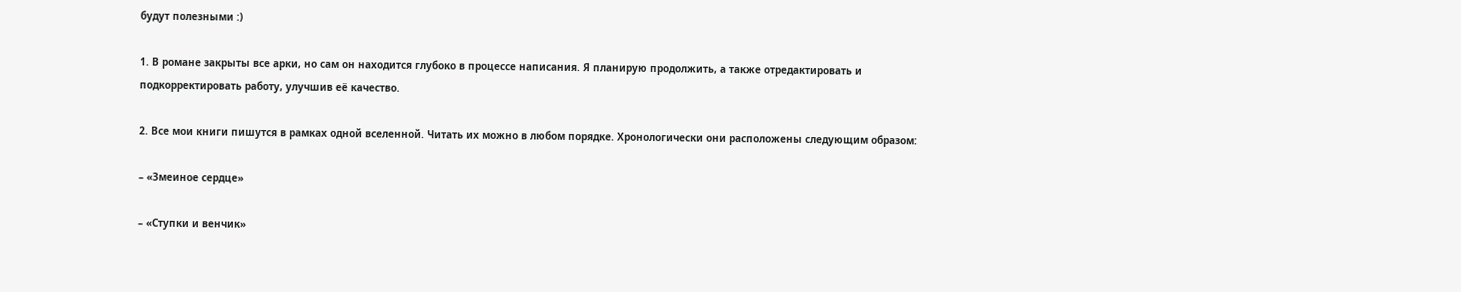будут полезными :)

1. В романе закрыты все арки, но сам он находится глубоко в процессе написания. Я планирую продолжить, а также отредактировать и подкорректировать работу, улучшив её качество.

2. Все мои книги пишутся в рамках одной вселенной. Читать их можно в любом порядке. Хронологически они расположены следующим образом:

– «Змеиное сердце»

– «Ступки и венчик»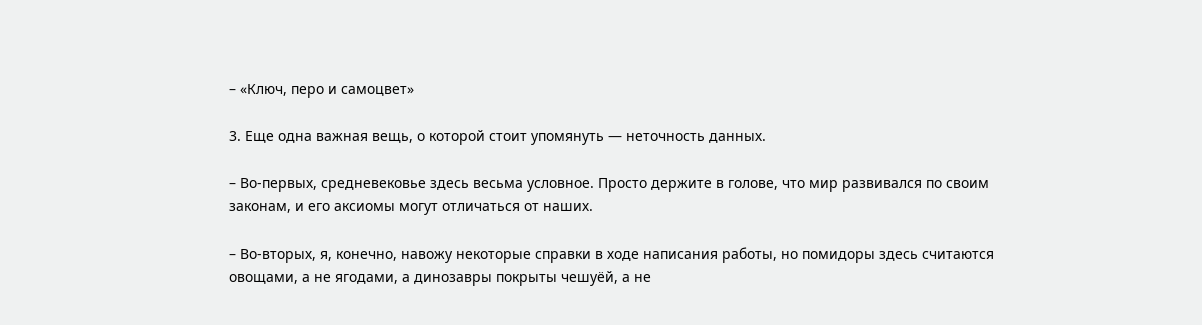– «Ключ, перо и самоцвет»

3. Еще одна важная вещь, о которой стоит упомянуть — неточность данных.

– Во-первых, средневековье здесь весьма условное. Просто держите в голове, что мир развивался по своим законам, и его аксиомы могут отличаться от наших.

– Во-вторых, я, конечно, навожу некоторые справки в ходе написания работы, но помидоры здесь считаются овощами, а не ягодами, а динозавры покрыты чешуёй, а не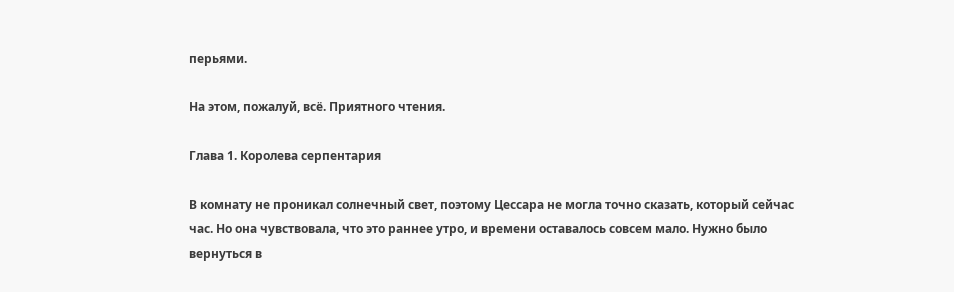перьями.

На этом, пожалуй, всё. Приятного чтения.

Глава 1. Королева серпентария

В комнату не проникал солнечный свет, поэтому Цессара не могла точно сказать, который сейчас час. Но она чувствовала, что это раннее утро, и времени оставалось совсем мало. Нужно было вернуться в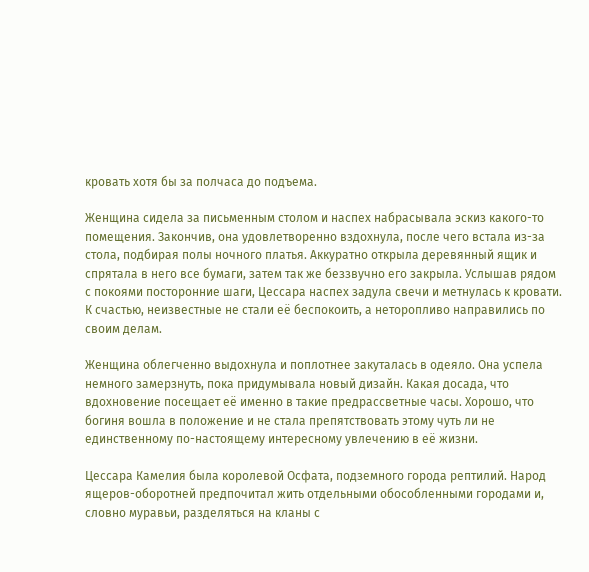кровать хотя бы за полчаса до подъема.

Женщина сидела за письменным столом и наспех набрасывала эскиз какого-то помещения. Закончив, она удовлетворенно вздохнула, после чего встала из-за стола, подбирая полы ночного платья. Аккуратно открыла деревянный ящик и спрятала в него все бумаги, затем так же беззвучно его закрыла. Услышав рядом с покоями посторонние шаги, Цессара наспех задула свечи и метнулась к кровати. К счастью, неизвестные не стали её беспокоить, а неторопливо направились по своим делам.

Женщина облегченно выдохнула и поплотнее закуталась в одеяло. Она успела немного замерзнуть, пока придумывала новый дизайн. Какая досада, что вдохновение посещает её именно в такие предрассветные часы. Хорошо, что богиня вошла в положение и не стала препятствовать этому чуть ли не единственному по-настоящему интересному увлечению в её жизни.

Цессара Камелия была королевой Осфата, подземного города рептилий. Народ ящеров-оборотней предпочитал жить отдельными обособленными городами и, словно муравьи, разделяться на кланы с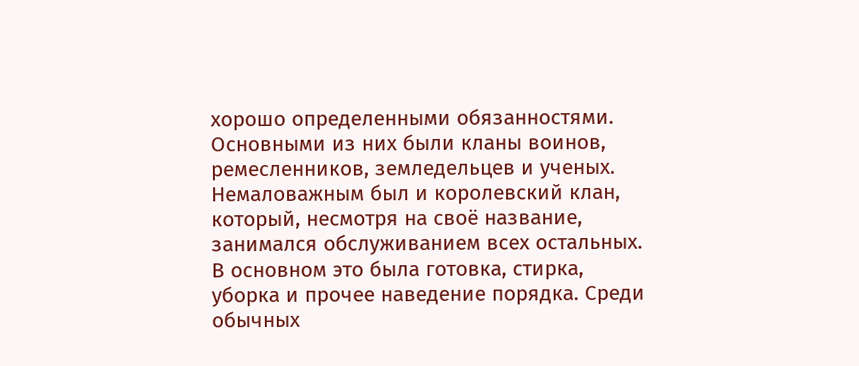хорошо определенными обязанностями. Основными из них были кланы воинов, ремесленников, земледельцев и ученых. Немаловажным был и королевский клан, который, несмотря на своё название, занимался обслуживанием всех остальных. В основном это была готовка, стирка, уборка и прочее наведение порядка. Среди обычных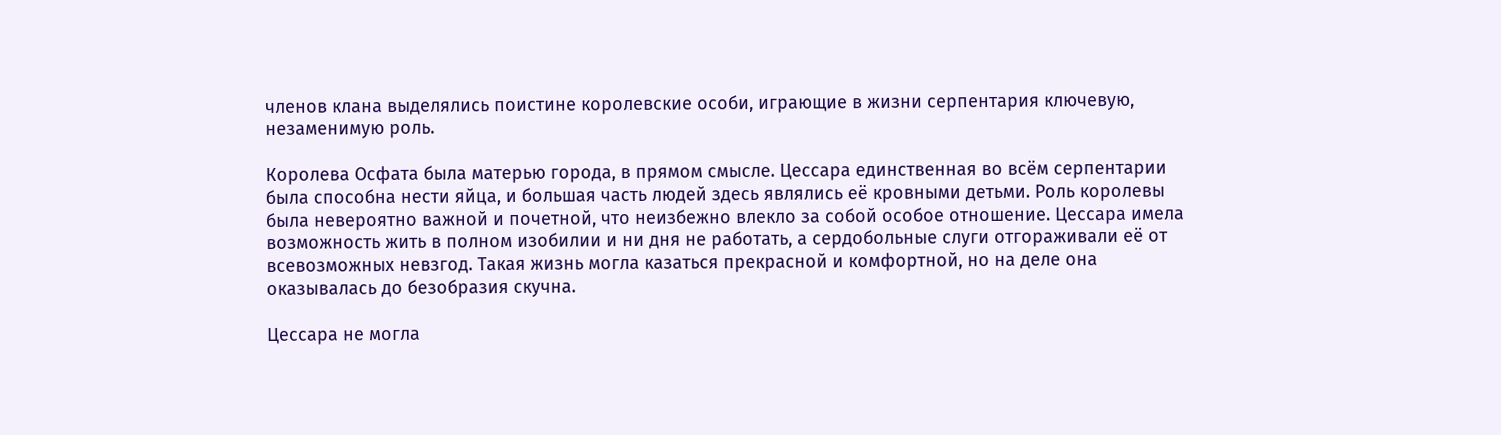членов клана выделялись поистине королевские особи, играющие в жизни серпентария ключевую, незаменимую роль.

Королева Осфата была матерью города, в прямом смысле. Цессара единственная во всём серпентарии была способна нести яйца, и большая часть людей здесь являлись её кровными детьми. Роль королевы была невероятно важной и почетной, что неизбежно влекло за собой особое отношение. Цессара имела возможность жить в полном изобилии и ни дня не работать, а сердобольные слуги отгораживали её от всевозможных невзгод. Такая жизнь могла казаться прекрасной и комфортной, но на деле она оказывалась до безобразия скучна.

Цессара не могла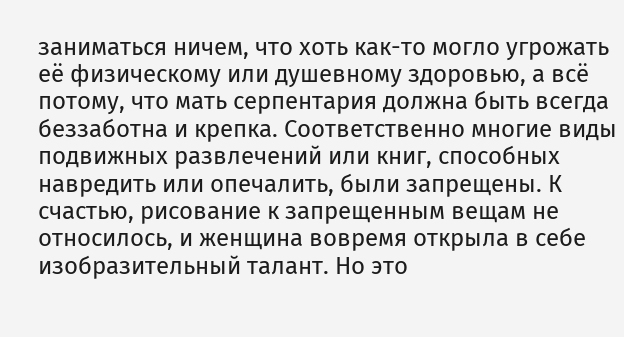заниматься ничем, что хоть как-то могло угрожать её физическому или душевному здоровью, а всё потому, что мать серпентария должна быть всегда беззаботна и крепка. Соответственно многие виды подвижных развлечений или книг, способных навредить или опечалить, были запрещены. К счастью, рисование к запрещенным вещам не относилось, и женщина вовремя открыла в себе изобразительный талант. Но это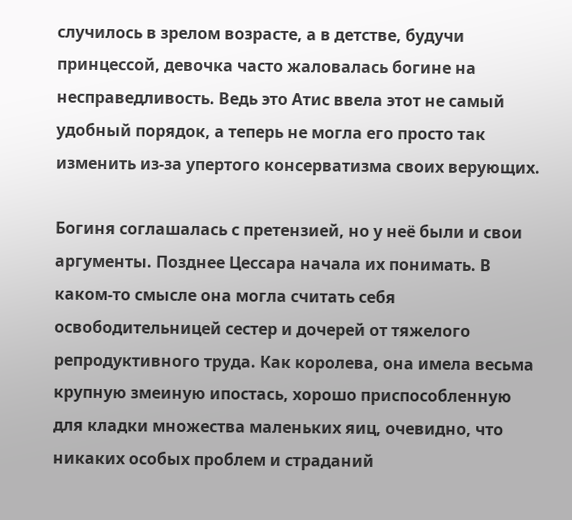случилось в зрелом возрасте, а в детстве, будучи принцессой, девочка часто жаловалась богине на несправедливость. Ведь это Атис ввела этот не самый удобный порядок, а теперь не могла его просто так изменить из-за упертого консерватизма своих верующих.

Богиня соглашалась с претензией, но у неё были и свои аргументы. Позднее Цессара начала их понимать. В каком-то смысле она могла считать себя освободительницей сестер и дочерей от тяжелого репродуктивного труда. Как королева, она имела весьма крупную змеиную ипостась, хорошо приспособленную для кладки множества маленьких яиц, очевидно, что никаких особых проблем и страданий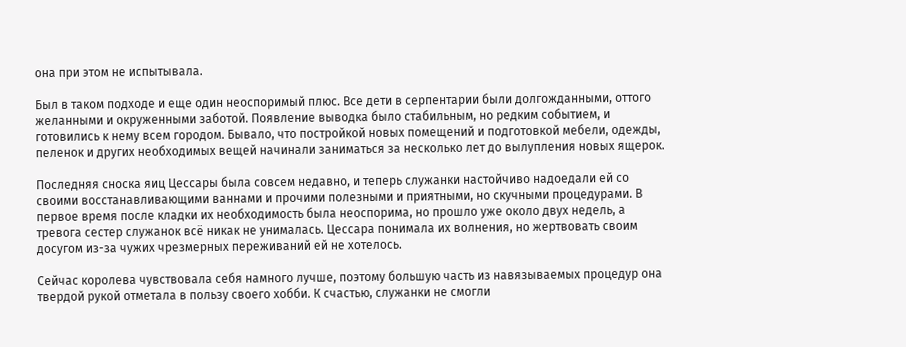она при этом не испытывала.

Был в таком подходе и еще один неоспоримый плюс. Все дети в серпентарии были долгожданными, оттого желанными и окруженными заботой. Появление выводка было стабильным, но редким событием, и готовились к нему всем городом. Бывало, что постройкой новых помещений и подготовкой мебели, одежды, пеленок и других необходимых вещей начинали заниматься за несколько лет до вылупления новых ящерок.

Последняя сноска яиц Цессары была совсем недавно, и теперь служанки настойчиво надоедали ей со своими восстанавливающими ваннами и прочими полезными и приятными, но скучными процедурами. В первое время после кладки их необходимость была неоспорима, но прошло уже около двух недель, а тревога сестер служанок всё никак не унималась. Цессара понимала их волнения, но жертвовать своим досугом из-за чужих чрезмерных переживаний ей не хотелось.

Сейчас королева чувствовала себя намного лучше, поэтому большую часть из навязываемых процедур она твердой рукой отметала в пользу своего хобби. К счастью, служанки не смогли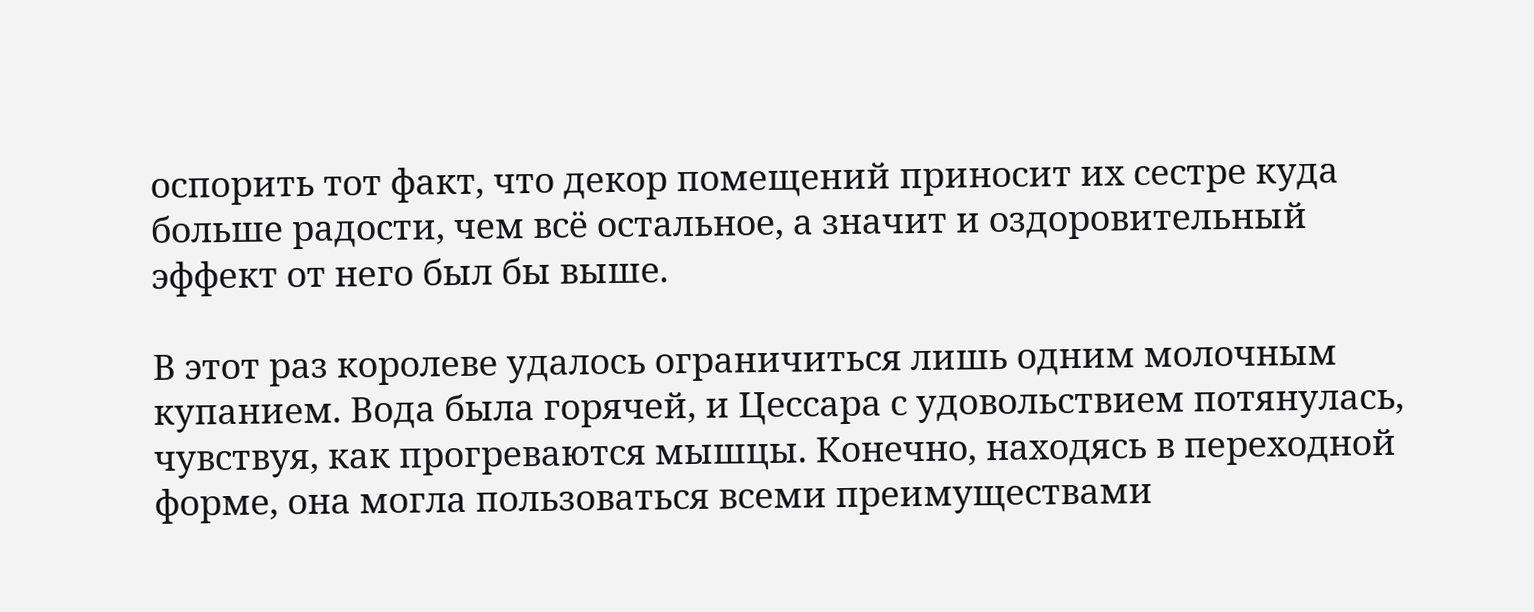оспорить тот факт, что декор помещений приносит их сестре куда больше радости, чем всё остальное, а значит и оздоровительный эффект от него был бы выше.

В этот раз королеве удалось ограничиться лишь одним молочным купанием. Вода была горячей, и Цессара с удовольствием потянулась, чувствуя, как прогреваются мышцы. Конечно, находясь в переходной форме, она могла пользоваться всеми преимуществами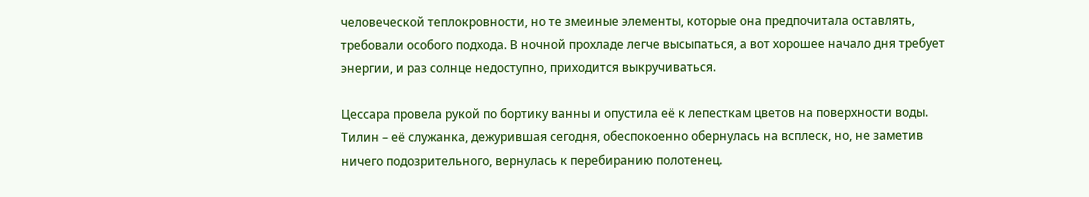человеческой теплокровности, но те змеиные элементы, которые она предпочитала оставлять, требовали особого подхода. В ночной прохладе легче высыпаться, а вот хорошее начало дня требует энергии, и раз солнце недоступно, приходится выкручиваться.

Цессара провела рукой по бортику ванны и опустила её к лепесткам цветов на поверхности воды. Тилин – её служанка, дежурившая сегодня, обеспокоенно обернулась на всплеск, но, не заметив ничего подозрительного, вернулась к перебиранию полотенец.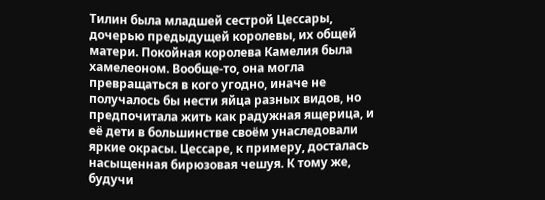Тилин была младшей сестрой Цессары, дочерью предыдущей королевы, их общей матери. Покойная королева Камелия была хамелеоном. Вообще-то, она могла превращаться в кого угодно, иначе не получалось бы нести яйца разных видов, но предпочитала жить как радужная ящерица, и её дети в большинстве своём унаследовали яркие окрасы. Цессаре, к примеру, досталась насыщенная бирюзовая чешуя. К тому же, будучи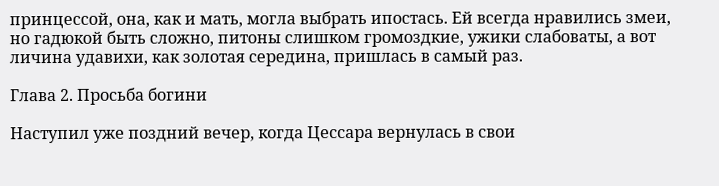принцессой, она, как и мать, могла выбрать ипостась. Ей всегда нравились змеи, но гадюкой быть сложно, питоны слишком громоздкие, ужики слабоваты, а вот личина удавихи, как золотая середина, пришлась в самый раз.

Глава 2. Просьба богини

Наступил уже поздний вечер, когда Цессара вернулась в свои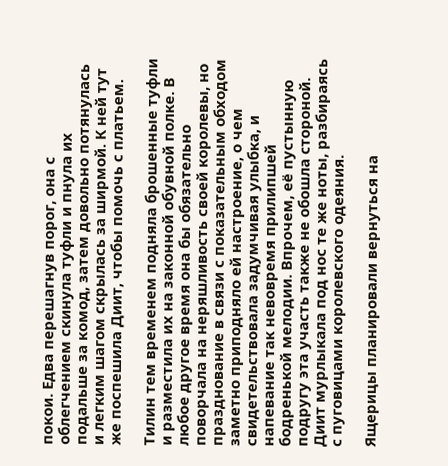покои. Едва перешагнув порог, она с облегчением скинула туфли и пнула их подальше за комод, затем довольно потянулась и легким шагом скрылась за ширмой. К ней тут же поспешила Диит, чтобы помочь с платьем.

Тилин тем временем подняла брошенные туфли и разместила их на законной обувной полке. В любое другое время она бы обязательно поворчала на неряшливость своей королевы, но празднование в связи с показательным обходом заметно приподняло ей настроение, о чем свидетельствовала задумчивая улыбка, и напевание так невовремя прилипшей бодренькой мелодии. Впрочем, её пустынную подругу эта участь также не обошла стороной. Диит мурлыкала под нос те же ноты, разбираясь с пуговицами королевского одеяния.

Ящерицы планировали вернуться на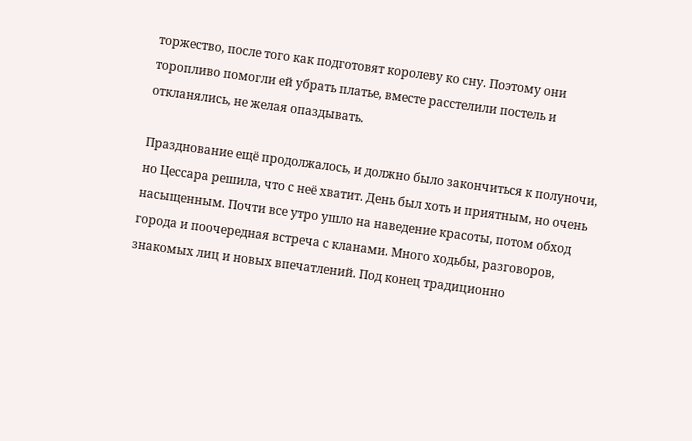торжество, после того как подготовят королеву ко сну. Поэтому они торопливо помогли ей убрать платье, вместе расстелили постель и откланялись, не желая опаздывать.

Празднование ещё продолжалось, и должно было закончиться к полуночи, но Цессара решила, что с неё хватит. День был хоть и приятным, но очень насыщенным. Почти все утро ушло на наведение красоты, потом обход города и поочередная встреча с кланами. Много ходьбы, разговоров, знакомых лиц и новых впечатлений. Под конец традиционно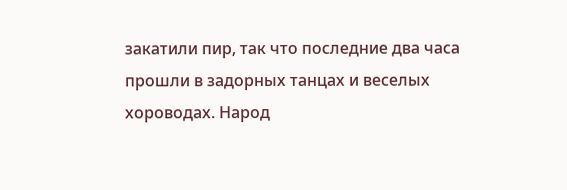закатили пир, так что последние два часа прошли в задорных танцах и веселых хороводах. Народ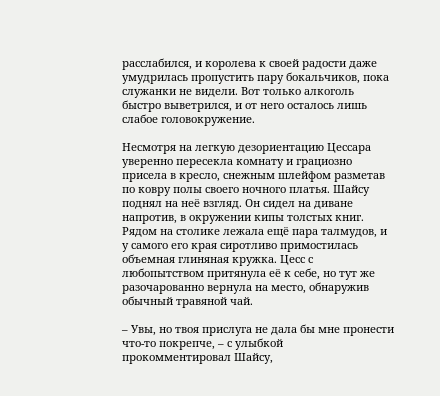расслабился, и королева к своей радости даже умудрилась пропустить пару бокальчиков, пока служанки не видели. Вот только алкоголь быстро выветрился, и от него осталось лишь слабое головокружение.

Несмотря на легкую дезориентацию Цессара уверенно пересекла комнату и грациозно присела в кресло, снежным шлейфом разметав по ковру полы своего ночного платья. Шайсу поднял на неё взгляд. Он сидел на диване напротив, в окружении кипы толстых книг. Рядом на столике лежала ещё пара талмудов, и у самого его края сиротливо примостилась объемная глиняная кружка. Цесс с любопытством притянула её к себе, но тут же разочарованно вернула на место, обнаружив обычный травяной чай.

– Увы, но твоя прислуга не дала бы мне пронести что-то покрепче, – с улыбкой прокомментировал Шайсу,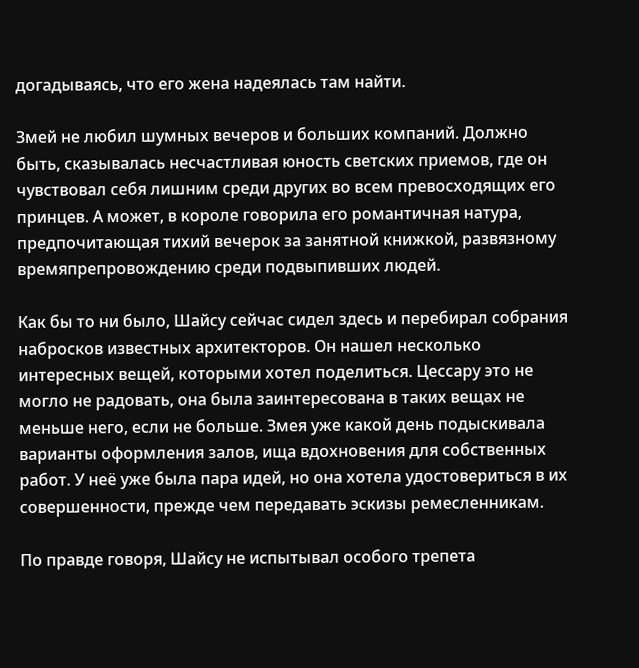догадываясь, что его жена надеялась там найти.

Змей не любил шумных вечеров и больших компаний. Должно быть, сказывалась несчастливая юность светских приемов, где он чувствовал себя лишним среди других во всем превосходящих его принцев. А может, в короле говорила его романтичная натура, предпочитающая тихий вечерок за занятной книжкой, развязному времяпрепровождению среди подвыпивших людей.

Как бы то ни было, Шайсу сейчас сидел здесь и перебирал собрания набросков известных архитекторов. Он нашел несколько интересных вещей, которыми хотел поделиться. Цессару это не могло не радовать, она была заинтересована в таких вещах не меньше него, если не больше. Змея уже какой день подыскивала варианты оформления залов, ища вдохновения для собственных работ. У неё уже была пара идей, но она хотела удостовериться в их совершенности, прежде чем передавать эскизы ремесленникам.

По правде говоря, Шайсу не испытывал особого трепета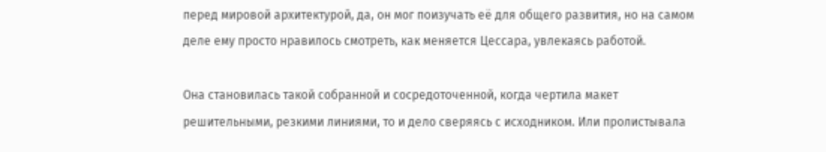перед мировой архитектурой, да, он мог поизучать её для общего развития, но на самом деле ему просто нравилось смотреть, как меняется Цессара, увлекаясь работой.

Она становилась такой собранной и сосредоточенной, когда чертила макет решительными, резкими линиями, то и дело сверяясь с исходником. Или пролистывала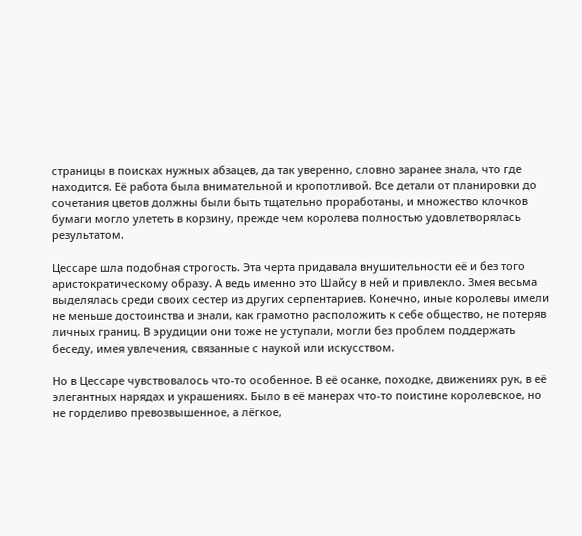страницы в поисках нужных абзацев, да так уверенно, словно заранее знала, что где находится. Её работа была внимательной и кропотливой. Все детали от планировки до сочетания цветов должны были быть тщательно проработаны, и множество клочков бумаги могло улететь в корзину, прежде чем королева полностью удовлетворялась результатом.

Цессаре шла подобная строгость. Эта черта придавала внушительности её и без того аристократическому образу. А ведь именно это Шайсу в ней и привлекло. Змея весьма выделялась среди своих сестер из других серпентариев. Конечно, иные королевы имели не меньше достоинства и знали, как грамотно расположить к себе общество, не потеряв личных границ. В эрудиции они тоже не уступали, могли без проблем поддержать беседу, имея увлечения, связанные с наукой или искусством.

Но в Цессаре чувствовалось что-то особенное. В её осанке, походке, движениях рук, в её элегантных нарядах и украшениях. Было в её манерах что-то поистине королевское, но не горделиво превозвышенное, а лёгкое,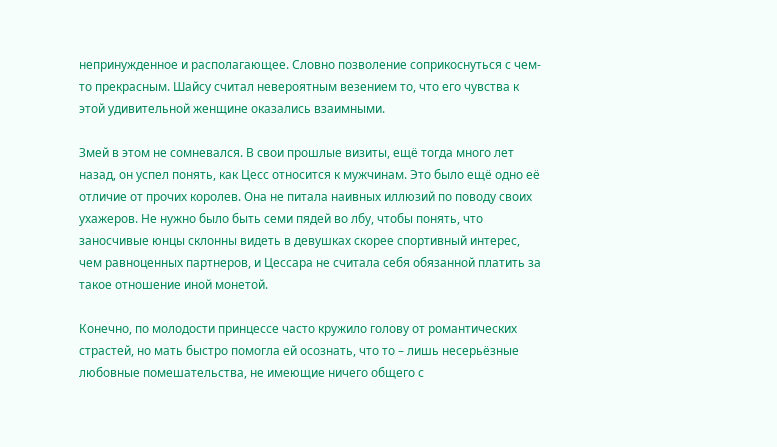непринужденное и располагающее. Словно позволение соприкоснуться с чем-то прекрасным. Шайсу считал невероятным везением то, что его чувства к этой удивительной женщине оказались взаимными.

Змей в этом не сомневался. В свои прошлые визиты, ещё тогда много лет назад, он успел понять, как Цесс относится к мужчинам. Это было ещё одно её отличие от прочих королев. Она не питала наивных иллюзий по поводу своих ухажеров. Не нужно было быть семи пядей во лбу, чтобы понять, что заносчивые юнцы склонны видеть в девушках скорее спортивный интерес, чем равноценных партнеров, и Цессара не считала себя обязанной платить за такое отношение иной монетой.

Конечно, по молодости принцессе часто кружило голову от романтических страстей, но мать быстро помогла ей осознать, что то – лишь несерьёзные любовные помешательства, не имеющие ничего общего с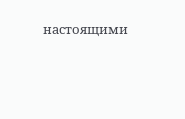настоящими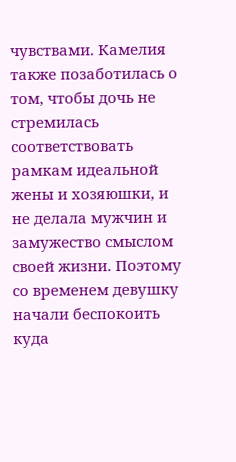чувствами. Камелия также позаботилась о том, чтобы дочь не стремилась соответствовать рамкам идеальной жены и хозяюшки, и не делала мужчин и замужество смыслом своей жизни. Поэтому со временем девушку начали беспокоить куда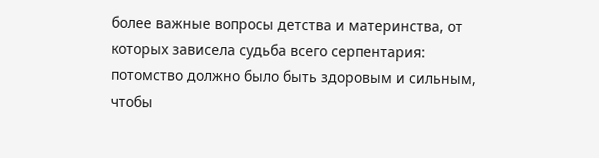более важные вопросы детства и материнства, от которых зависела судьба всего серпентария: потомство должно было быть здоровым и сильным, чтобы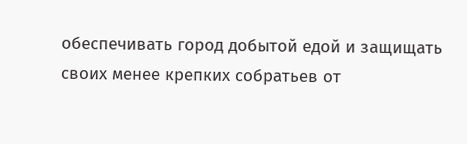обеспечивать город добытой едой и защищать своих менее крепких собратьев от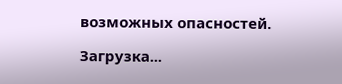возможных опасностей.

Загрузка...